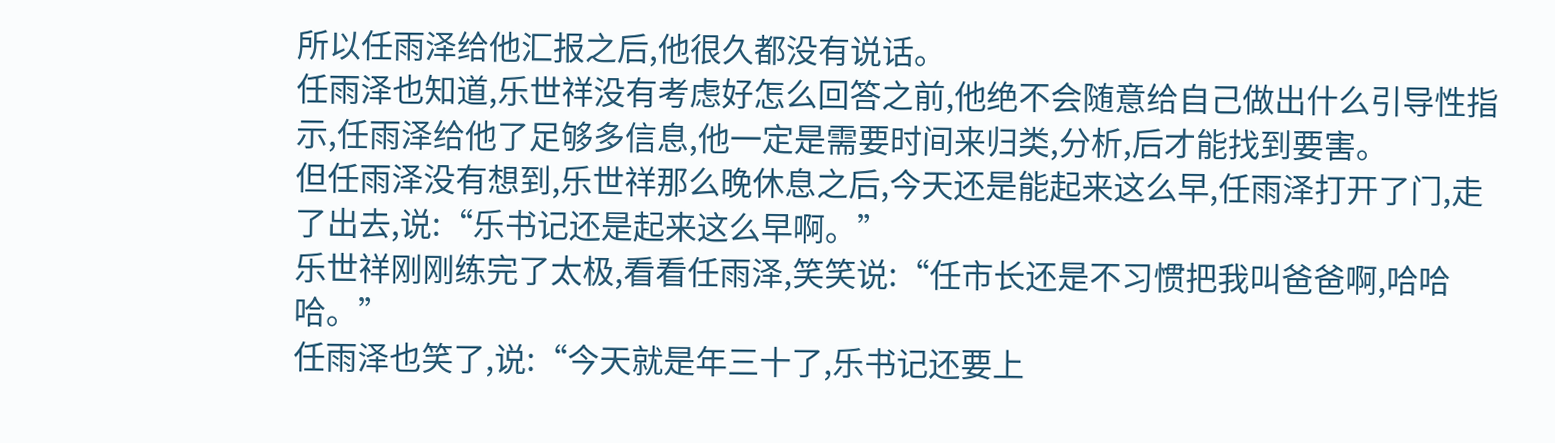所以任雨泽给他汇报之后,他很久都没有说话。
任雨泽也知道,乐世祥没有考虑好怎么回答之前,他绝不会随意给自己做出什么引导性指示,任雨泽给他了足够多信息,他一定是需要时间来归类,分析,后才能找到要害。
但任雨泽没有想到,乐世祥那么晚休息之后,今天还是能起来这么早,任雨泽打开了门,走了出去,说:“乐书记还是起来这么早啊。”
乐世祥刚刚练完了太极,看看任雨泽,笑笑说:“任市长还是不习惯把我叫爸爸啊,哈哈哈。”
任雨泽也笑了,说:“今天就是年三十了,乐书记还要上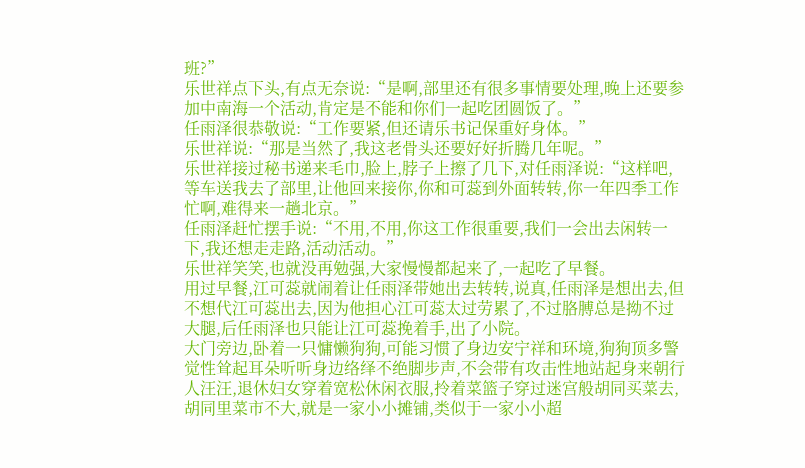班?”
乐世祥点下头,有点无奈说:“是啊,部里还有很多事情要处理,晚上还要参加中南海一个活动,肯定是不能和你们一起吃团圆饭了。”
任雨泽很恭敬说:“工作要紧,但还请乐书记保重好身体。”
乐世祥说:“那是当然了,我这老骨头还要好好折腾几年呢。”
乐世祥接过秘书递来毛巾,脸上,脖子上擦了几下,对任雨泽说:“这样吧,等车送我去了部里,让他回来接你,你和可蕊到外面转转,你一年四季工作忙啊,难得来一趟北京。”
任雨泽赶忙摆手说:“不用,不用,你这工作很重要,我们一会出去闲转一下,我还想走走路,活动活动。”
乐世祥笑笑,也就没再勉强,大家慢慢都起来了,一起吃了早餐。
用过早餐,江可蕊就闹着让任雨泽带她出去转转,说真,任雨泽是想出去,但不想代江可蕊出去,因为他担心江可蕊太过劳累了,不过胳膊总是拗不过大腿,后任雨泽也只能让江可蕊挽着手,出了小院。
大门旁边,卧着一只慵懒狗狗,可能习惯了身边安宁祥和环境,狗狗顶多警觉性耸起耳朵听听身边络绎不绝脚步声,不会带有攻击性地站起身来朝行人汪汪,退休妇女穿着宽松休闲衣服,拎着菜篮子穿过迷宫般胡同买菜去,胡同里菜市不大,就是一家小小摊铺,类似于一家小小超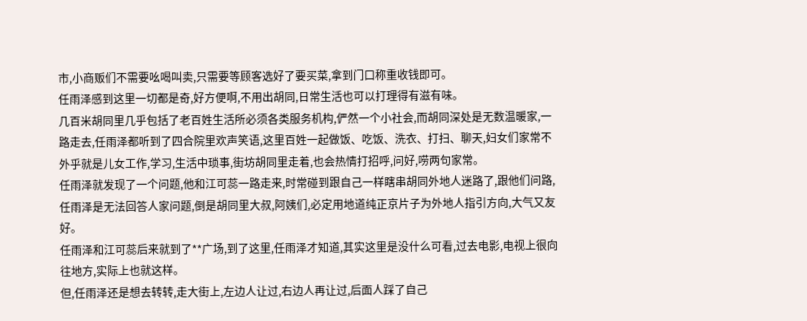市,小商贩们不需要吆喝叫卖,只需要等顾客选好了要买菜,拿到门口称重收钱即可。
任雨泽感到这里一切都是奇,好方便啊,不用出胡同,日常生活也可以打理得有滋有味。
几百米胡同里几乎包括了老百姓生活所必须各类服务机构,俨然一个小社会,而胡同深处是无数温暖家,一路走去,任雨泽都听到了四合院里欢声笑语,这里百姓一起做饭、吃饭、洗衣、打扫、聊天,妇女们家常不外乎就是儿女工作,学习,生活中琐事,街坊胡同里走着,也会热情打招呼,问好,唠两句家常。
任雨泽就发现了一个问题,他和江可蕊一路走来,时常碰到跟自己一样瞎串胡同外地人迷路了,跟他们问路,任雨泽是无法回答人家问题,倒是胡同里大叔,阿姨们,必定用地道纯正京片子为外地人指引方向,大气又友好。
任雨泽和江可蕊后来就到了**广场,到了这里,任雨泽才知道,其实这里是没什么可看,过去电影,电视上很向往地方,实际上也就这样。
但,任雨泽还是想去转转,走大街上,左边人让过,右边人再让过,后面人踩了自己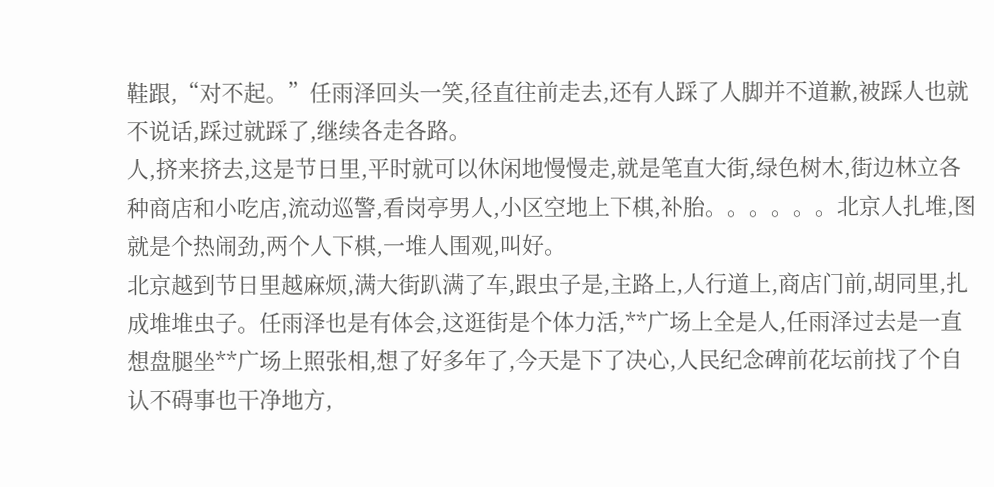鞋跟,“对不起。”任雨泽回头一笑,径直往前走去,还有人踩了人脚并不道歉,被踩人也就不说话,踩过就踩了,继续各走各路。
人,挤来挤去,这是节日里,平时就可以休闲地慢慢走,就是笔直大街,绿色树木,街边林立各种商店和小吃店,流动巡警,看岗亭男人,小区空地上下棋,补胎。。。。。。北京人扎堆,图就是个热闹劲,两个人下棋,一堆人围观,叫好。
北京越到节日里越麻烦,满大街趴满了车,跟虫子是,主路上,人行道上,商店门前,胡同里,扎成堆堆虫子。任雨泽也是有体会,这逛街是个体力活,**广场上全是人,任雨泽过去是一直想盘腿坐**广场上照张相,想了好多年了,今天是下了决心,人民纪念碑前花坛前找了个自认不碍事也干净地方,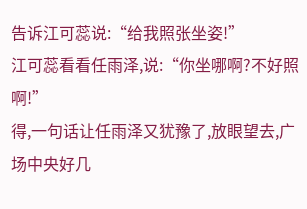告诉江可蕊说:“给我照张坐姿!”
江可蕊看看任雨泽,说:“你坐哪啊?不好照啊!”
得,一句话让任雨泽又犹豫了,放眼望去,广场中央好几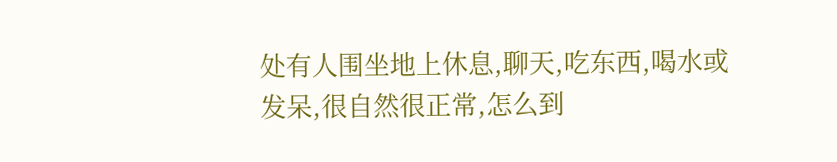处有人围坐地上休息,聊天,吃东西,喝水或发呆,很自然很正常,怎么到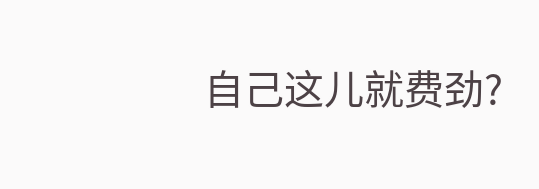自己这儿就费劲?